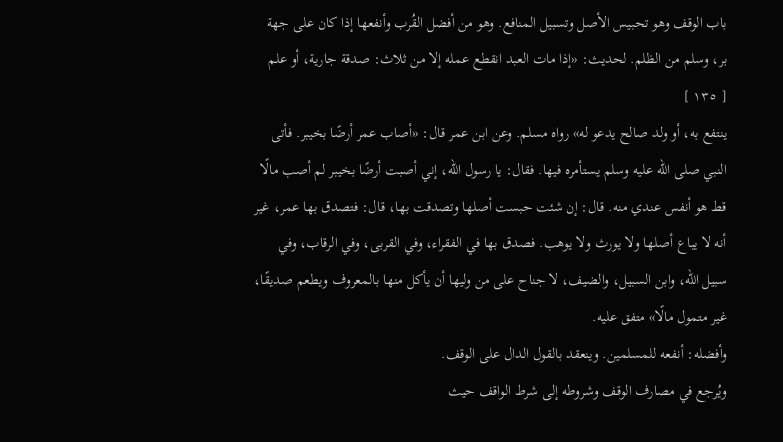باب الوقف وهو تحبيس الأصل وتسبيل المنافع. وهو من أفضل القُرب وأنفعها إذا كان على جهة بر، وسلم من الظلم. لحديث: «إذا مات العبد انقطع عمله إلا من ثلاث: صدقة جارية، أو علم
[ ١٣٥ ]
ينتفع به، أو ولد صالح يدعو له» رواه مسلم. وعن ابن عمر قال: «أصاب عمر أرضًا بخيبر. فأتى النبي صلى الله عليه وسلم يستأمره فيها. فقال: يا رسول الله، إني أصبت أرضًا بخيبر لم أصب مالًا قط هو أنفس عندي منه. قال: إن شئت حبست أصلها وتصدقت بها، قال: فتصدق بها عمر، غير أنه لا يباع أصلها ولا يورث ولا يوهب. فصدق بها في الفقراء، وفي القربى، وفي الرقاب، وفي سبيل الله، وابن السبيل، والضيف، لا جناح على من وليها أن يأكل منها بالمعروف ويطعم صديقًا، غير متمول مالًا» متفق عليه.
وأفضله: أنفعه للمسلمين. وينعقد بالقول الدال على الوقف.
ويُرجع في مصارف الوقف وشروطه إلى شرط الواقف حيث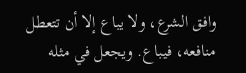وافق الشرع، ولا يباع إلا أن تتعطل منافعه، فيباع. ويجعل في مثله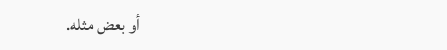أو بعض مثله.